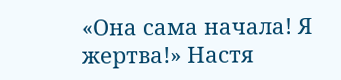«Она сама начала! Я жертва!» Настя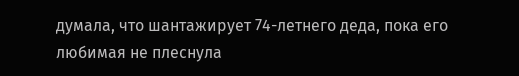думала, что шантажирует 74-летнего деда, пока его любимая не плеснула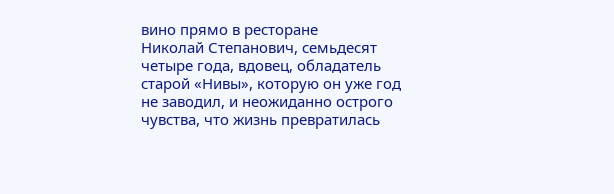вино прямо в ресторане
Николай Степанович, семьдесят четыре года, вдовец, обладатель старой «Нивы», которую он уже год не заводил, и неожиданно острого чувства, что жизнь превратилась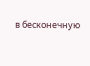в бесконечную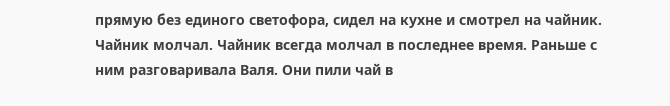прямую без единого светофора, сидел на кухне и смотрел на чайник. Чайник молчал. Чайник всегда молчал в последнее время. Раньше с ним разговаривала Валя. Они пили чай в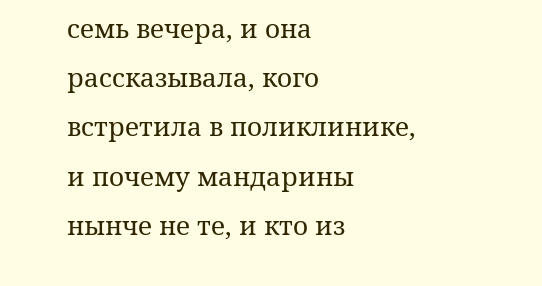семь вечера, и она рассказывала, кого встретила в поликлинике, и почему мандарины нынче не те, и кто из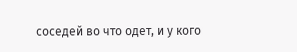соседей во что одет, и у кого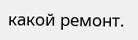какой ремонт.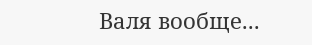Валя вообще...